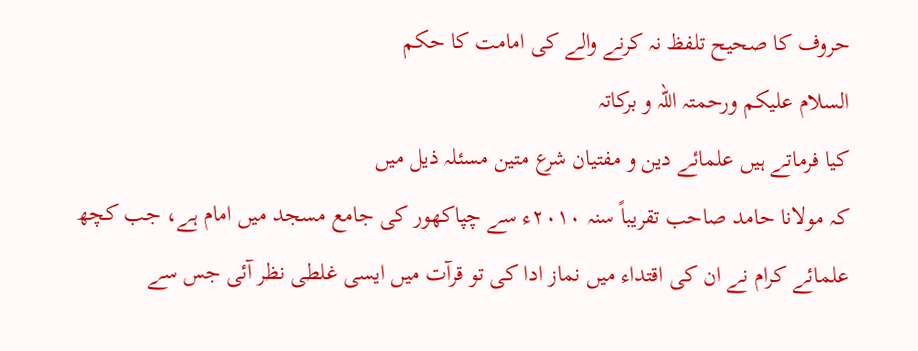حروف کا صحیح تلفظ نہ کرنے والے کی امامت کا حکم
السلام علیکم ورحمتہ اللہ و برکاتہ
کیا فرماتے ہیں علمائے دین و مفتیان شرع متین مسئلہ ذیل میں
کہ مولانا حامد صاحب تقریباً سنہ ٢٠١٠ء سے چپاکھور کی جامع مسجد میں امام ہے، جب کچھ علمائے کرام نے ان کی اقتداء میں نماز ادا کی تو قرآت میں ایسی غلطی نظر آئی جس سے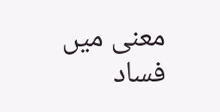معنی میں فساد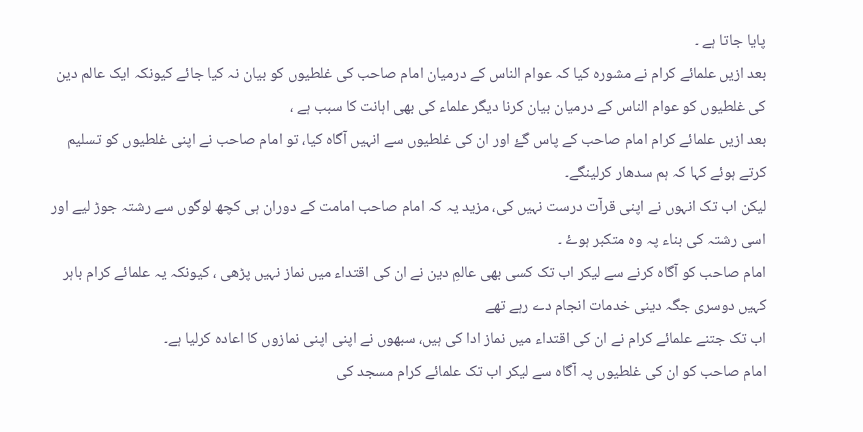پایا جاتا ہے ۔
بعد ازیں علمائے کرام نے مشورہ کیا کہ عوام الناس کے درمیان امام صاحب کی غلطیوں کو بیان نہ کیا جائے کیونکہ ایک عالم دین کی غلطیوں کو عوام الناس کے درمیان بیان کرنا دیگر علماء کی بھی اہانت کا سبب ہے ،
بعد ازیں علمائے کرام امام صاحب کے پاس گۓ اور ان کی غلطیوں سے انہیں آگاہ کیا، تو امام صاحب نے اپنی غلطیوں کو تسلیم کرتے ہوئے کہا کہ ہم سدھار کرلینگے۔
لیکن اب تک انہوں نے اپنی قرآت درست نہیں کی، مزید یہ کہ امام صاحب امامت کے دوران ہی کچھ لوگوں سے رشتہ جوڑ لیے اور اسی رشتہ کی بناء پہ وہ متکبر ہوۓ ۔
امام صاحب کو آگاہ کرنے سے لیکر اب تک کسی بھی عالمِ دین نے ان کی اقتداء میں نماز نہیں پڑھی ، کیونکہ یہ علمائے کرام باہر کہیں دوسری جگہ دینی خدمات انجام دے رہے تھے
اب تک جتنے علمائے کرام نے ان کی اقتداء میں نماز ادا کی ہیں، سبھوں نے اپنی اپنی نمازوں کا اعادہ کرلیا ہے۔
امام صاحب کو ان کی غلطیوں پہ آگاہ سے لیکر اب تک علمائے کرام مسجد کی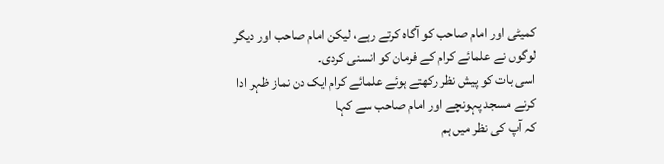کمیٹی اور امام صاحب کو آگاہ کرتے رہے، لیکن امام صاحب اور دیگر لوگوں نے علمائے کرام کے فرمان کو انسنی کردی۔
اسی بات کو پیش نظر رکھتے ہوئے علمائے کرام ایک دن نماز ظہر ادا کرنے مسجد پہونچے اور امام صاحب سے کہا
کہ آپ کی نظر میں ہم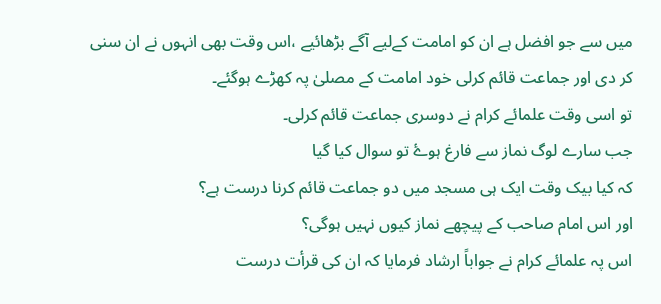میں سے جو افضل ہے ان کو امامت کےلیے آگے بڑھائیے ،اس وقت بھی انہوں نے ان سنی کر دی اور جماعت قائم کرلی خود امامت کے مصلیٰ پہ کھڑے ہوگئے۔
تو اسی وقت علمائے کرام نے دوسری جماعت قائم کرلی۔
جب سارے لوگ نماز سے فارغ ہوۓ تو سوال کیا گیا
کہ کیا بیک وقت ایک ہی مسجد میں دو جماعت قائم کرنا درست ہے؟
اور اس امام صاحب کے پیچھے نماز کیوں نہیں ہوگی؟
اس پہ علمائے کرام نے جواباً ارشاد فرمایا کہ ان کی قرأت درست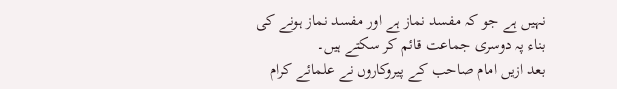نہیں ہے جو کہ مفسد نماز ہے اور مفسد نماز ہونے کی بناء پہ دوسری جماعت قائم کر سکتے ہیں۔
بعد ازیں امام صاحب کے پیروکاروں نے علمائے کرام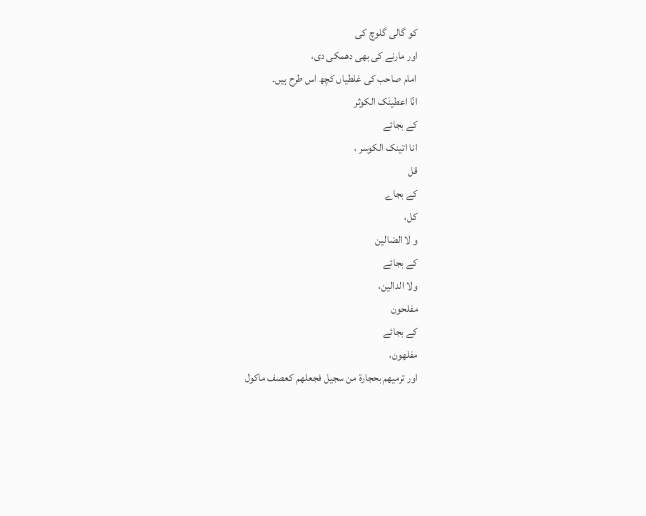کو گالی گلوچ کی
اور مارنے کی بھی دھمکی دی،
امام صاحب کی غلطیاں کچھ اس طرح ہیں۔
انّا اعطینٰک الکوثر
کے بجائے
انا اتینک الکوسر ،
قل
کے بجاے
کل،
و لا الضالین
کے بجائے
ولا الدالین،
مفلحون
کے بجائے
مفلھون،
اور ترمیھم بحجارۃ من سجیل فجعلھم کعصف ماکول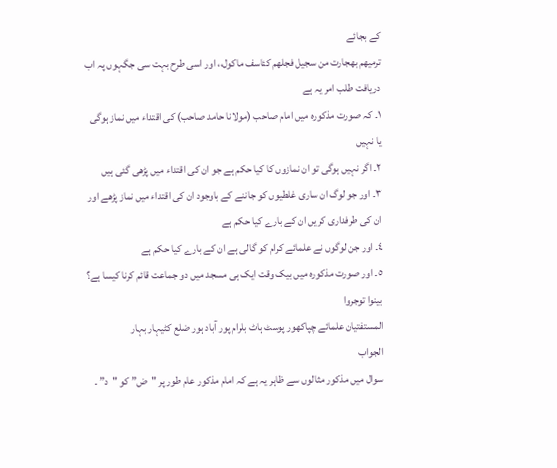کے بجائے
ترمیھم بھجارت من سجیل فجلھم کئاسف ماکول،، اور اسی طرح بہت سی جگہوں پہ اب دریافت طلب امر یہ ہے
١۔ کہ صورت مذکورہ میں امام صاحب (مولانا حامد صاحب) کی اقتداء میں نماز ہوگی یا نہیں
٢۔ اگر نہیں ہوگی تو ان نمازوں کا کیا حکم ہے جو ان کی اقتداء میں پڑھی گئی ہیں
٣۔ اور جو لوگ ان ساری غلطیوں کو جاننے کے باوجود ان کی اقتداء میں نماز پڑھے اور ان کی طرفداری کریں ان کے بارے کیا حکم ہے
٤۔ اور جن لوگوں نے علمائے کرام کو گالی ہے ان کے بارے کیا حکم ہے
٥۔ اور صورت مذکورہ میں بیک وقت ایک ہی مسجد میں دو جماعت قائم کرنا کیسا ہے؟
بینوا توجروا
المستفتیان علمائے چپاکھور پوسٹ ہاٹ بلرام پور آباد ہور ضلع کٹیہار بہار
الجواب
سوال میں مذکور مثالوں سے ظاہر یہ ہے کہ امام مذکور عام طور پر "ض” کو "د” ۔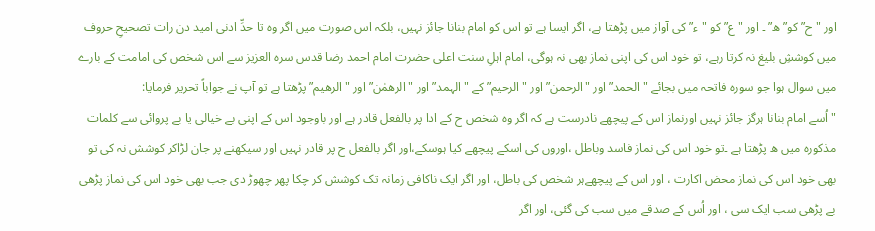اور "ح” کو”ھ” ۔ اور "ع” کو "ء” کی آواز میں پڑھتا ہے، اگر ایسا ہے تو اس کو امام بنانا جائز نہیں، بلکہ اس صورت میں اگر وہ تا حدِّ ادنی امید دن رات تصحیحِ حروف میں کوششِ بلیغ نہ کرتا رہے، تو خود اس کی اپنی نماز بھی نہ ہوگی، امام اہلِ سنت اعلی حضرت امام احمد رضا قدس سرہ العزیز سے اس شخص کی امامت کے بارے میں سوال ہوا جو سورہ فاتحہ میں بجائے "الحمد” اور "الرحمن” اور "الرحیم” کے "الہمد” اور "الرھمٰن” اور "الرھیم” پڑھتا ہے تو آپ نے جواباً تحریر فرمایا:
"اُسے امام بنانا ہرگز جائز نہیں اورنماز اس کے پیچھے نادرست ہے کہ اگر وہ شخص ح کے ادا پر بالفعل قادر ہے اور باوجود اس کے اپنی بے خیالی یا بے پروائی سے کلمات مذکورہ میں ھ پڑھتا ہے ۔تو خود اس کی نماز فاسد وباطل ،اوروں کی اسکے پیچھے کیا ہوسکے،اور اگر بالفعل ح پر قادر نہیں اور سیکھنے پر جان لڑاکر کوشش نہ کی تو بھی خود اس کی نماز محض اکارت ، اور اس کے پیچھےہر شخص کی باطل، اور اگر ایک ناکافی زمانہ تک کوشش کر چکا پھر چھوڑ دی جب بھی خود اس کی نماز پڑھی بے پڑھی سب ایک سی ، اور اُس کے صدقے میں سب کی گئی، اور اگر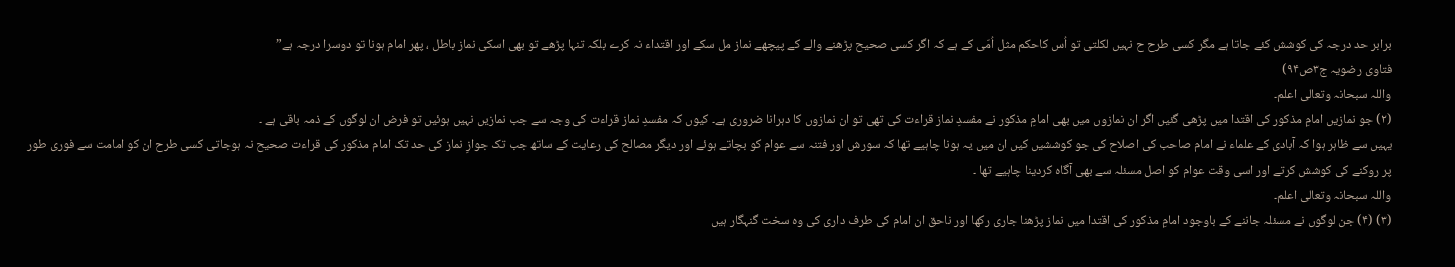برابر حد درجہ کی کوشش کئے جاتا ہے مگر کسی طرح ح نہیں لکلتی تو اُس کاحکم مثل اُمّی کے ہے کہ اگر کسی صحیح پڑھنے والے کے پیچھے نماز مل سکے اور اقتداء نہ کرے بلکہ تنہا پڑھے تو بھی اسکی نماز باطل ، پھر امام ہونا تو دوسرا درجہ ہے”
فتاوی رضویہ ج٣ص٩۴)
واللہ سبحانہ وتعالی اعلم۔
(٢) جو نمازیں امامِ مذکور کی اقتدا میں پڑھی گئیں اگر ان نمازوں میں بھی امامِ مذکور نے مفسدِ نماز قراءت کی تھی تو ان نمازوں کا دہرانا ضروری ہے۔ کیوں کہ مفسدِ نماز قراءت کی وجہ سے جب نمازیں نہیں ہوئیں تو فرض ان لوگوں کے ذمہ باقی ہے ۔
یہیں سے ظاہر ہوا کہ آبادی کے علماء نے امام صاحب کی اصلاح کی جو کوششیں کیں ان میں یہ ہونا چاہیے تھا کہ سورش اور فتنہ سے عوام کو بچاتے ہوئے اور دیگر مصالح کی رعایت کے ساتھ جب تک جوازِ نماز کی حد تک امام مذکور کی قراءت صحیح نہ ہوجاتی کسی طرح ان کو امامت سے فوری طور پر روکنے کی کوشش کرتے اور اسی وقت عوام کو اصل مسئلہ سے بھی آگاہ کردینا چاہیے تھا ۔
واللہ سبحانہ وتعالی اعلم۔
(٣) (۴) جن لوگوں نے مسئلہ جاننے کے باوجود امامِ مذکور کی اقتدا میں نماز پڑھنا جاری رکھا اور ناحق ان امام کی طرف داری کی وہ سخت گنہگار ہیں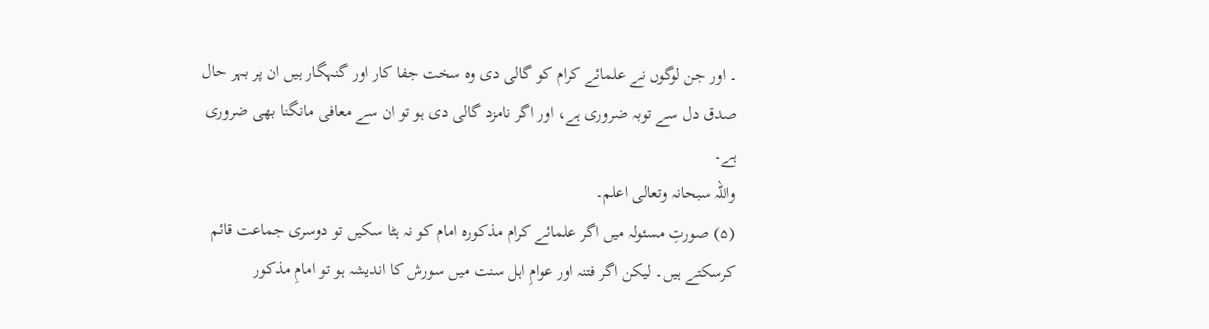۔ اور جن لوگوں نے علمائے کرام کو گالی دی وہ سخت جفا کار اور گنہگار ہیں ان پر بہر حال صدق دل سے توبہ ضروری ہے، اور اگر نامزد گالی دی ہو تو ان سے معافی مانگنا بھی ضروری ہے۔
واللہ سبحانہ وتعالی اعلم۔
(۵) صورتِ مسئولہ میں اگر علمائے کرام مذکورہ امام کو نہ ہٹا سکیں تو دوسری جماعت قائم کرسکتے ہیں۔ لیکن اگر فتنہ اور عوامِ اہل سنت میں سورش کا اندیشہ ہو تو امامِ مذکور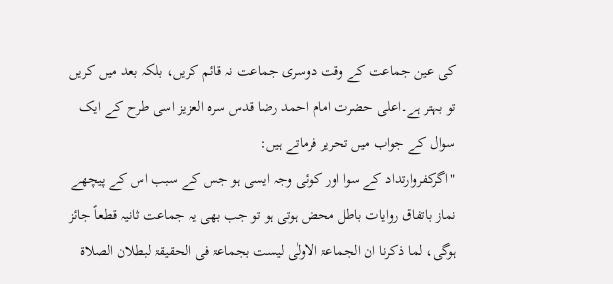کی عین جماعت کے وقت دوسری جماعت نہ قائم کریں، بلکہ بعد میں کریں تو بہتر ہے۔اعلی حضرت امام احمد رضا قدس سرہ العزیز اسی طرح کے ایک سوال کے جواب میں تحریر فرماتے ہیں:
"اگرکفروارتداد کے سوا اور کوئی وجہ ایسی ہو جس کے سبب اس کے پیچھے نماز باتفاق روایات باطل محض ہوتی ہو تو جب بھی یہ جماعت ثانیہ قطعاً جائز ہوگی، لما ذکرنا ان الجماعۃ الاولٰی لیست بجماعۃ فی الحقیقۃ لبطلان الصلاۃ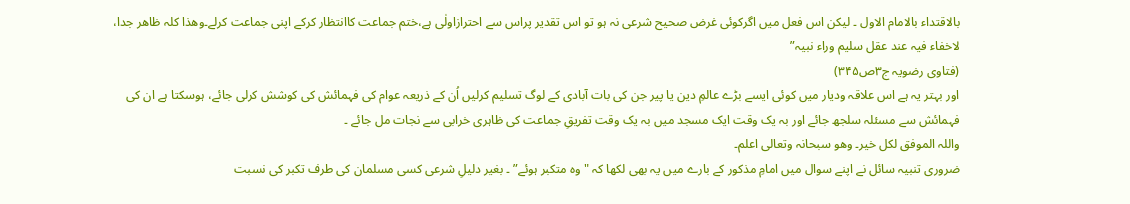بالاقتداء بالامام الاول ۔ لیکن اس فعل میں اگرکوئی غرض صحیح شرعی نہ ہو تو اس تقدیر پراس سے احترازاولٰی ہے،ختم جماعت کاانتظار کرکے اپنی جماعت کرلے۔وھذا کلہ ظاھر جدا، لاخفاء فیہ عند عقل سلیم وراء نبیہ”
(فتاوی رضویہ ج٣ص٣۴۵)
اور بہتر یہ ہے اس علاقہ ودیار میں کوئی ایسے بڑے عالمِ دین یا پیر جن کی بات آبادی کے لوگ تسلیم کرلیں اُن کے ذریعہ عوام کی فہمائش کی کوشش کرلی جائے، ہوسکتا ہے ان کی فہمائش سے مسئلہ سلجھ جائے اور بہ یک وقت ایک مسجد میں بہ یک وقت تفریقِ جماعت کی ظاہری خرابی سے نجات مل جائے ۔
واللہ الموفق لکل خیر۔ وھو سبحانہ وتعالی اعلم۔
ضروری تنبیہ سائل نے اپنے سوال میں امامِ مذکور کے بارے میں یہ بھی لکھا کہ "وہ متکبر ہوئے” ۔ بغیر دلیلِ شرعی کسی مسلمان کی طرف تکبر کی نسبت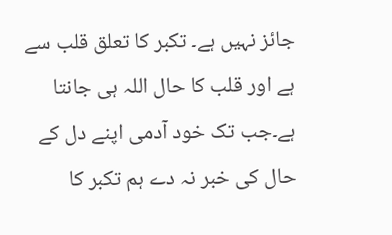جائز نہیں ہے۔ تکبر کا تعلق قلب سے ہے اور قلب کا حال اللہ ہی جانتا ہے۔جب تک خود آدمی اپنے دل کے حال کی خبر نہ دے ہم تکبر کا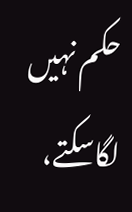حکم نہیں لگاسکتے،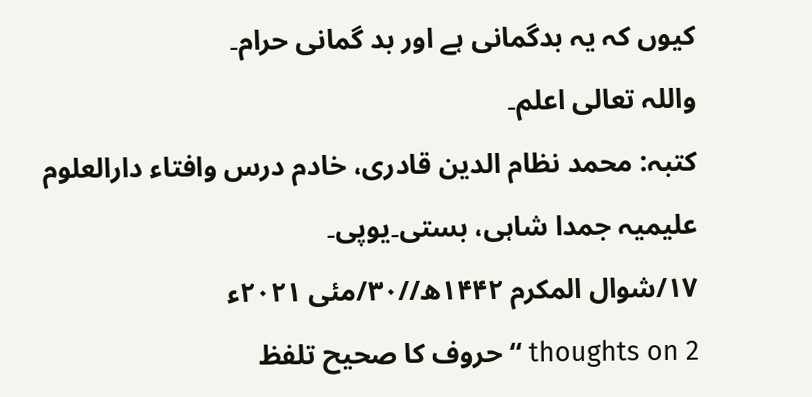کیوں کہ یہ بدگمانی ہے اور بد گمانی حرام۔
واللہ تعالی اعلم۔
کتبہ: محمد نظام الدین قادری، خادم درس وافتاء دارالعلوم علیمیہ جمدا شاہی، بستی۔یوپی۔
١٧/شوال المکرم ١۴۴٢ھ//٣٠/مئی ٢٠٢١ء
2 thoughts on “حروف کا صحیح تلفظ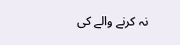نہ کرنے والے کی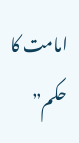امامت کا حکم”